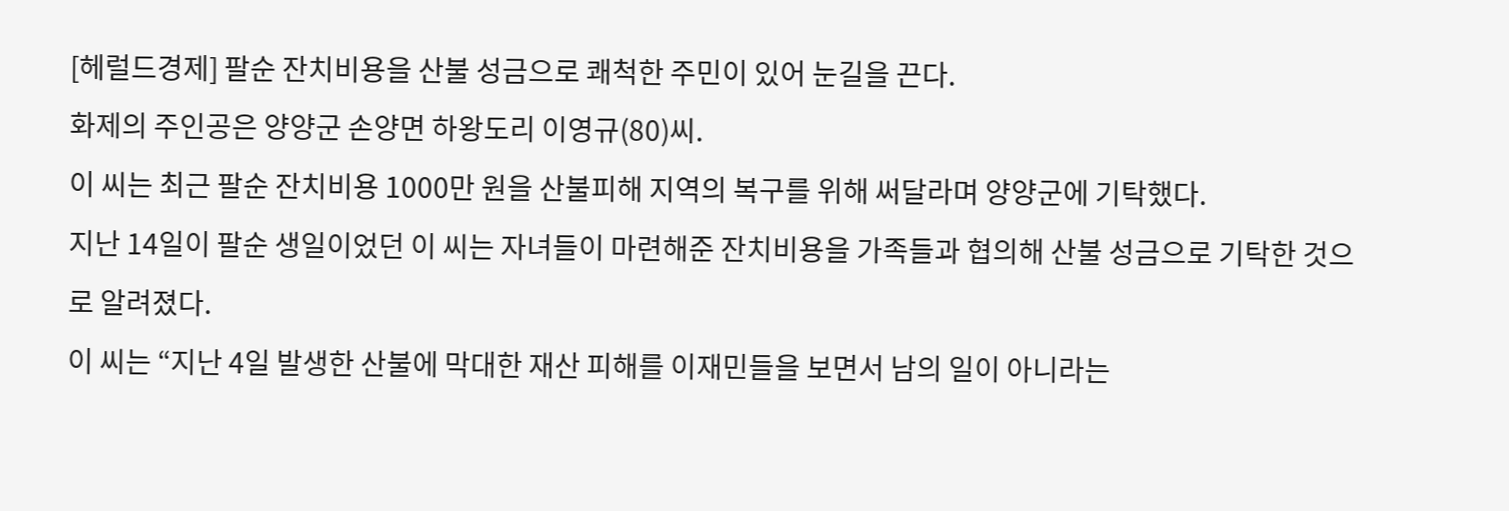[헤럴드경제] 팔순 잔치비용을 산불 성금으로 쾌척한 주민이 있어 눈길을 끈다.
화제의 주인공은 양양군 손양면 하왕도리 이영규(80)씨.
이 씨는 최근 팔순 잔치비용 1000만 원을 산불피해 지역의 복구를 위해 써달라며 양양군에 기탁했다.
지난 14일이 팔순 생일이었던 이 씨는 자녀들이 마련해준 잔치비용을 가족들과 협의해 산불 성금으로 기탁한 것으로 알려졌다.
이 씨는 “지난 4일 발생한 산불에 막대한 재산 피해를 이재민들을 보면서 남의 일이 아니라는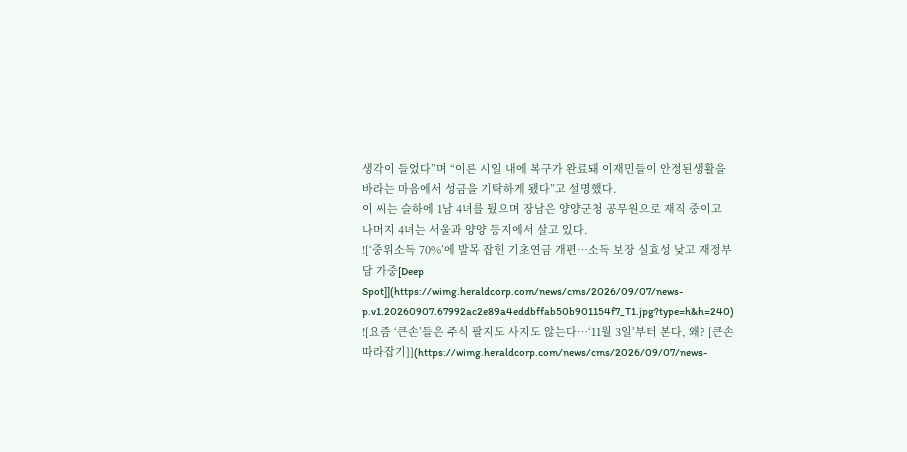생각이 들었다”며 “이른 시일 내에 복구가 완료돼 이재민들이 안정된생활을 바라는 마음에서 성금을 기탁하게 됐다”고 설명했다.
이 씨는 슬하에 1남 4녀를 뒀으며 장남은 양양군청 공무원으로 재직 중이고 나머지 4녀는 서울과 양양 등지에서 살고 있다.
![‘중위소득 70%’에 발목 잡힌 기초연금 개편…소득 보장 실효성 낮고 재정부담 가중[Deep Spot]](https://wimg.heraldcorp.com/news/cms/2026/09/07/news-p.v1.20260907.67992ac2e89a4eddbffab50b901154f7_T1.jpg?type=h&h=240)
![요즘 ‘큰손’들은 주식 팔지도 사지도 않는다…‘11월 3일’부터 본다, 왜? [큰손 따라잡기]](https://wimg.heraldcorp.com/news/cms/2026/09/07/news-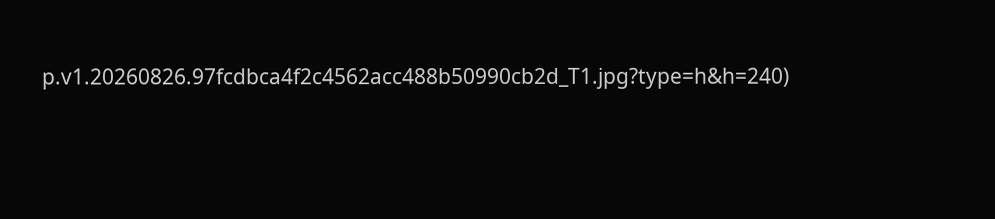p.v1.20260826.97fcdbca4f2c4562acc488b50990cb2d_T1.jpg?type=h&h=240)